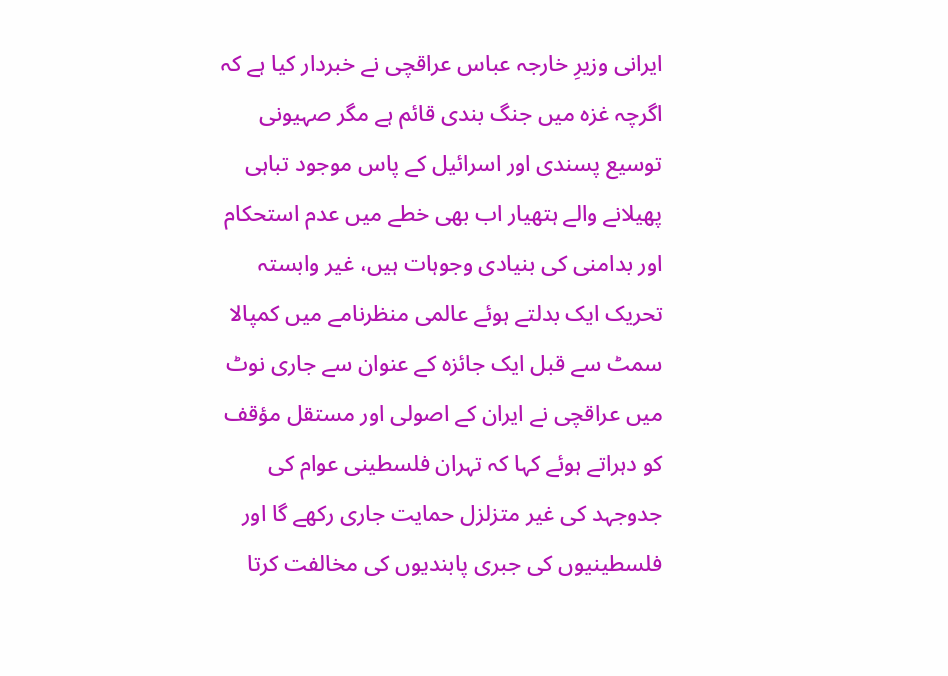ایرانی وزیرِ خارجہ عباس عراقچی نے خبردار کیا ہے کہ اگرچہ غزہ میں جنگ بندی قائم ہے مگر صہیونی توسیع پسندی اور اسرائیل کے پاس موجود تباہی پھیلانے والے ہتھیار اب بھی خطے میں عدم استحکام اور بدامنی کی بنیادی وجوہات ہیں، غیر وابستہ تحریک ایک بدلتے ہوئے عالمی منظرنامے میں کمپالا سمٹ سے قبل ایک جائزہ کے عنوان سے جاری نوٹ میں عراقچی نے ایران کے اصولی اور مستقل مؤقف کو دہراتے ہوئے کہا کہ تہران فلسطینی عوام کی جدوجہد کی غیر متزلزل حمایت جاری رکھے گا اور فلسطینیوں کی جبری پابندیوں کی مخالفت کرتا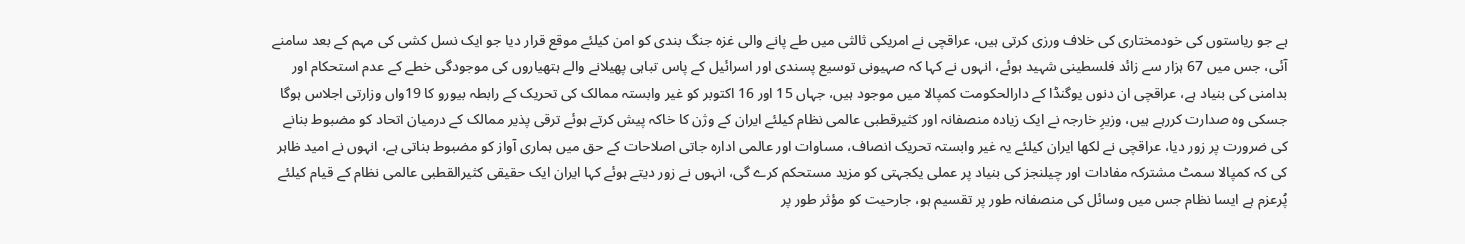ہے جو ریاستوں کی خودمختاری کی خلاف ورزی کرتی ہیں، عراقچی نے امریکی ثالثی میں طے پانے والی غزہ جنگ بندی کو امن کیلئے موقع قرار دیا جو ایک نسل کشی کی مہم کے بعد سامنے آئی، جس میں 67 ہزار سے زائد فلسطینی شہید ہوئے، انہوں نے کہا کہ صہیونی توسیع پسندی اور اسرائیل کے پاس تباہی پھیلانے والے ہتھیاروں کی موجودگی خطے کے عدم استحکام اور بدامنی کی بنیاد ہے، عراقچی ان دنوں یوگنڈا کے دارالحکومت کمپالا میں موجود ہیں، جہاں 15 اور 16 اکتوبر کو غیر وابستہ ممالک کی تحریک کے رابطہ بیورو کا 19واں وزارتی اجلاس ہوگا جسکی وہ صدارت کررہے ہیں، وزیرِ خارجہ نے ایک زیادہ منصفانہ اور کثیرقطبی عالمی نظام کیلئے ایران کے وژن کا خاکہ پیش کرتے ہوئے ترقی پذیر ممالک کے درمیان اتحاد کو مضبوط بنانے کی ضرورت پر زور دیا، عراقچی نے لکھا ایران کیلئے یہ غیر وابستہ تحریک انصاف، مساوات اور عالمی ادارہ جاتی اصلاحات کے حق میں ہماری آواز کو مضبوط بناتی ہے، انہوں نے امید ظاہر کی کہ کمپالا سمٹ مشترکہ مفادات اور چیلنجز کی بنیاد پر عملی یکجہتی کو مزید مستحکم کرے گی، انہوں نے زور دیتے ہوئے کہا ایران ایک حقیقی کثیرالقطبی عالمی نظام کے قیام کیلئے پُرعزم ہے ایسا نظام جس میں وسائل کی منصفانہ طور پر تقسیم ہو، جارحیت کو مؤثر طور پر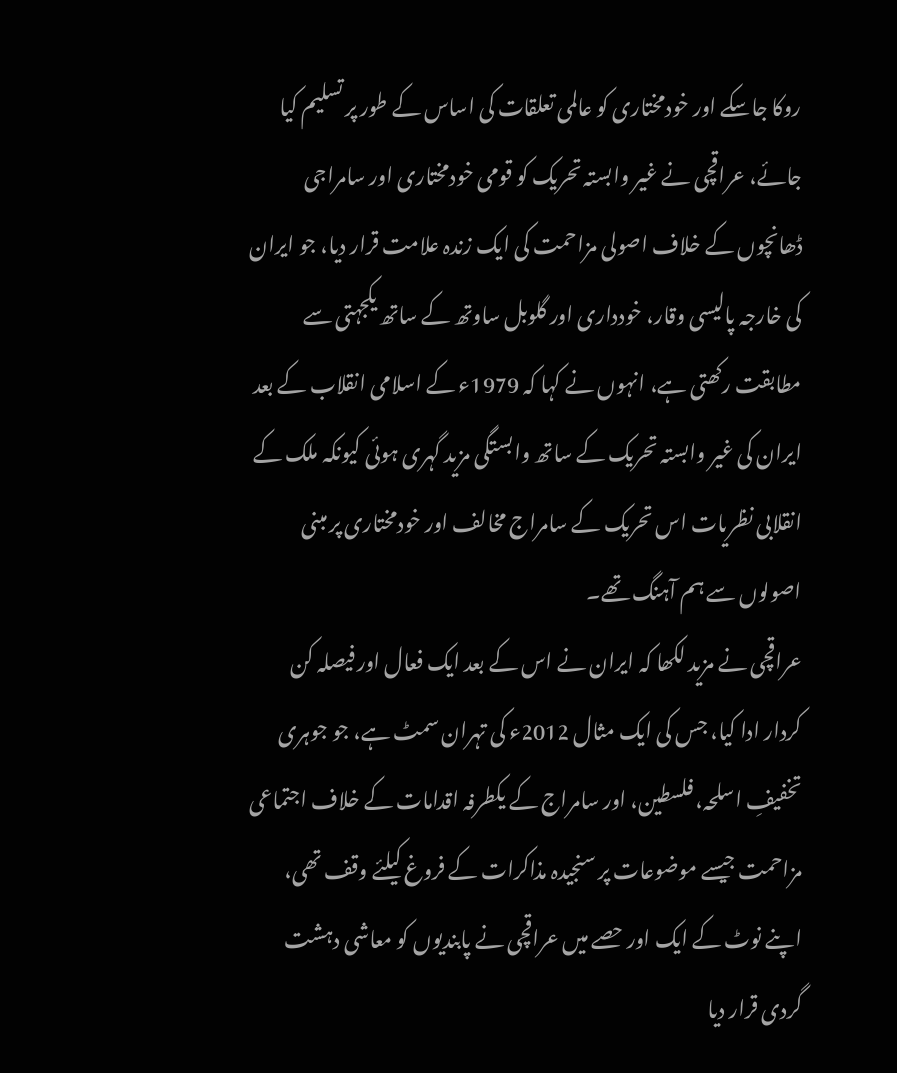روکا جاسکے اور خودمختاری کو عالمی تعلقات کی اساس کے طور پر تسلیم کیا جائے، عراقچی نے غیر وابستہ تحریک کو قومی خودمختاری اور سامراجی ڈھانچوں کے خلاف اصولی مزاحمت کی ایک زندہ علامت قرار دیا، جو ایران کی خارجہ پالیسی وقار، خودداری اور گلوبل ساوتھ کے ساتھ یکجہتی سے مطابقت رکھتی ہے، انہوں نے کہا کہ 1979ء کے اسلامی انقلاب کے بعد ایران کی غیر وابستہ تحریک کے ساتھ وابستگی مزید گہری ہوئی کیونکہ ملک کے انقلابی نظریات اس تحریک کے سامراج مخالف اور خودمختاری پر مبنی اصولوں سے ہم آہنگ تھے۔
عراقچی نے مزید لکھا کہ ایران نے اس کے بعد ایک فعال اور فیصلہ کن کردار ادا کیا، جس کی ایک مثال 2012ء کی تہران سمٹ ہے، جو جوہری تخفیفِ اسلحہ، فلسطین، اور سامراج کے یکطرفہ اقدامات کے خلاف اجتماعی مزاحمت جیسے موضوعات پر سنجیدہ مذاکرات کے فروغ کیلئے وقف تھی، اپنے نوٹ کے ایک اور حصے میں عراقچی نے پابندیوں کو معاشی دہشت گردی قرار دیا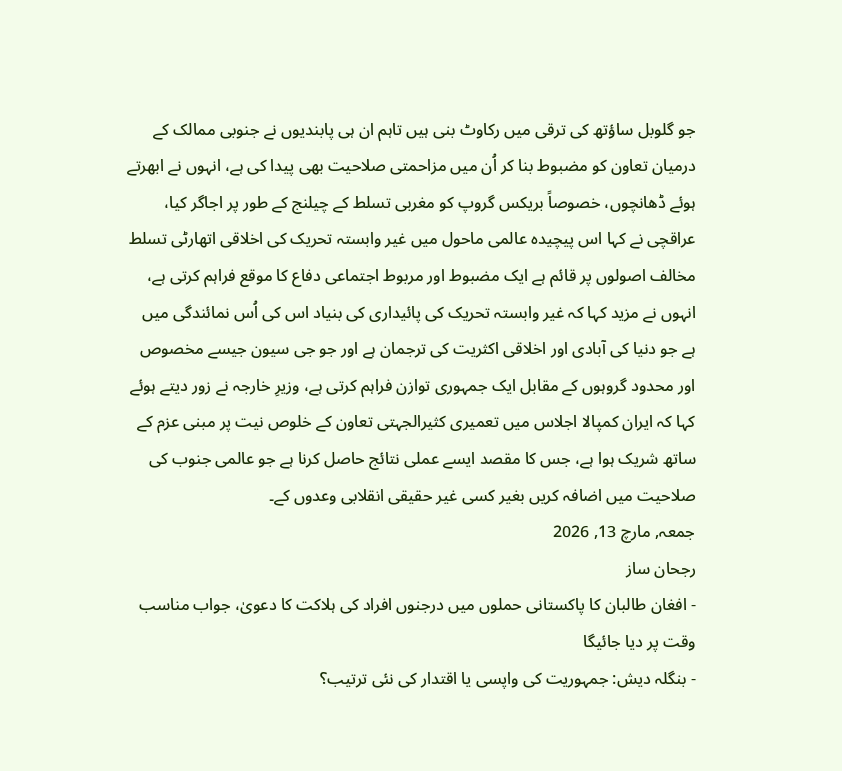جو گلوبل ساؤتھ کی ترقی میں رکاوٹ بنی ہیں تاہم ان ہی پابندیوں نے جنوبی ممالک کے درمیان تعاون کو مضبوط بنا کر اُن میں مزاحمتی صلاحیت بھی پیدا کی ہے، انہوں نے ابھرتے ہوئے ڈھانچوں، خصوصاً بریکس گروپ کو مغربی تسلط کے چیلنج کے طور پر اجاگر کیا، عراقچی نے کہا اس پیچیدہ عالمی ماحول میں غیر وابستہ تحریک کی اخلاقی اتھارٹی تسلط مخالف اصولوں پر قائم ہے ایک مضبوط اور مربوط اجتماعی دفاع کا موقع فراہم کرتی ہے، انہوں نے مزید کہا کہ غیر وابستہ تحریک کی پائیداری کی بنیاد اس کی اُس نمائندگی میں ہے جو دنیا کی آبادی اور اخلاقی اکثریت کی ترجمان ہے اور جو جی سیون جیسے مخصوص اور محدود گروہوں کے مقابل ایک جمہوری توازن فراہم کرتی ہے، وزیرِ خارجہ نے زور دیتے ہوئے کہا کہ ایران کمپالا اجلاس میں تعمیری کثیرالجہتی تعاون کے خلوص نیت پر مبنی عزم کے ساتھ شریک ہوا ہے، جس کا مقصد ایسے عملی نتائج حاصل کرنا ہے جو عالمی جنوب کی صلاحیت میں اضافہ کریں بغیر کسی غیر حقیقی انقلابی وعدوں کے۔
جمعہ, مارچ 13, 2026
رجحان ساز
- افغان طالبان کا پاکستانی حملوں میں درجنوں افراد کی ہلاکت کا دعویٰ، جواب مناسب وقت پر دیا جائیگا
- بنگلہ دیش: جمہوریت کی واپسی یا اقتدار کی نئی ترتیب؟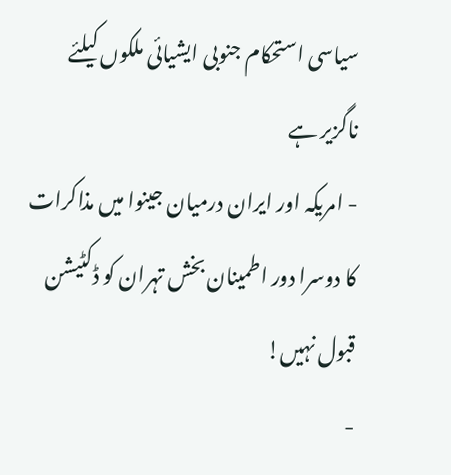سیاسی استحکام جنوبی ایشیائی ملکوں کیلئے ناگزیر ہے
- امریکہ اور ایران درمیان جینوا میں مذاکرات کا دوسرا دور اطمینان بخش تہران کو ڈکٹیشن قبول نہیں!
-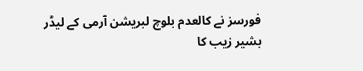فورسز نے کالعدم بلوچ لبریشن آرمی کے لیڈر بشیر زیب کا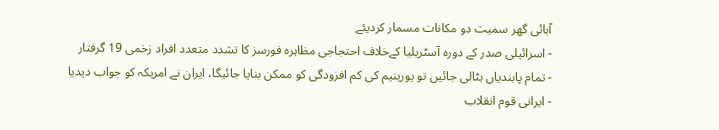آبائی گھر سمیت دو مکانات مسمار کردیئے
- اسرائیلی صدر کے دورہ آسٹریلیا کےخلاف احتجاجی مظاہرہ فورسز کا تشدد متعدد افراد زخمی 19 گرفتار
- تمام پابندیاں ہٹالی جائیں تو یورینیم کی کم افزودگی کو ممکن بنایا جائیگا، ایران نے امریکہ کو جواب دیدیا
- ایرانی قوم انقلاب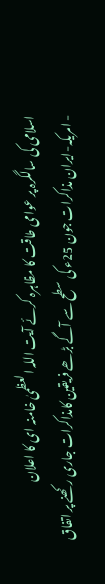اسلامی کی سالگرہ پر عوامی طاقت کا مظاہرہ کرئے آیت اللہ العظمیٰ خامنہ ای کا اعلان
- امریکہ-ایران مذاکرات جون 25ء کی سطح سے آگے بڑھے فریقین کامذاکرات جاری رکھنے پر اتفاق